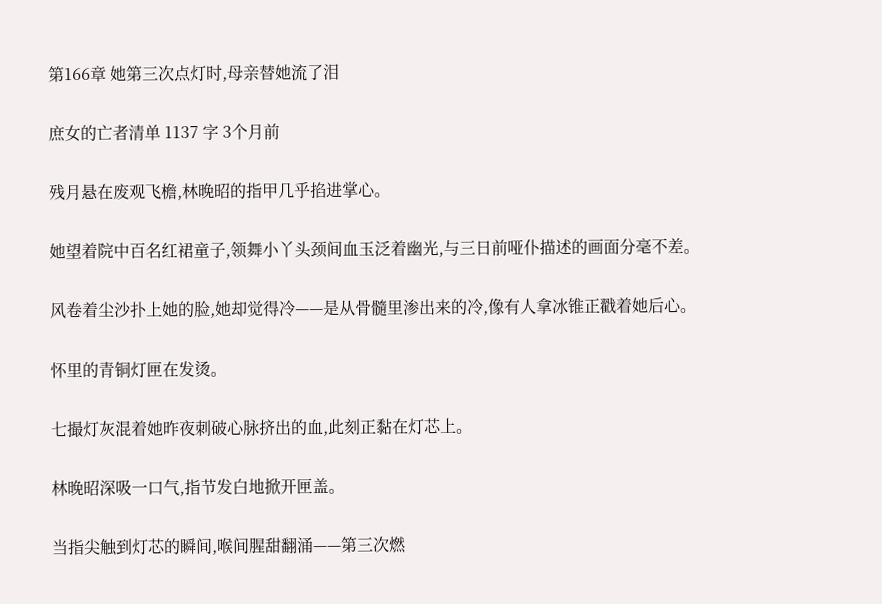第166章 她第三次点灯时,母亲替她流了泪

庶女的亡者清单 1137 字 3个月前

残月悬在废观飞檐,林晚昭的指甲几乎掐进掌心。

她望着院中百名红裙童子,领舞小丫头颈间血玉泛着幽光,与三日前哑仆描述的画面分毫不差。

风卷着尘沙扑上她的脸,她却觉得冷——是从骨髓里渗出来的冷,像有人拿冰锥正戳着她后心。

怀里的青铜灯匣在发烫。

七撮灯灰混着她昨夜刺破心脉挤出的血,此刻正黏在灯芯上。

林晚昭深吸一口气,指节发白地掀开匣盖。

当指尖触到灯芯的瞬间,喉间腥甜翻涌——第三次燃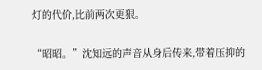灯的代价,比前两次更狠。

“昭昭。”沈知远的声音从身后传来,带着压抑的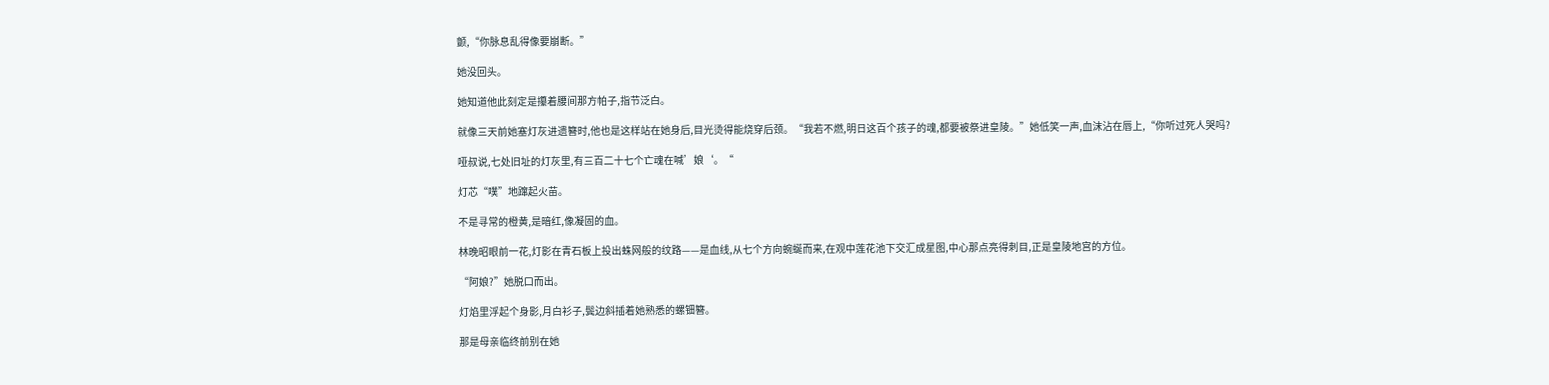颤,“你脉息乱得像要崩断。”

她没回头。

她知道他此刻定是攥着腰间那方帕子,指节泛白。

就像三天前她塞灯灰进遗簪时,他也是这样站在她身后,目光烫得能烧穿后颈。“我若不燃,明日这百个孩子的魂,都要被祭进皇陵。”她低笑一声,血沫沾在唇上,“你听过死人哭吗?

哑叔说,七处旧址的灯灰里,有三百二十七个亡魂在喊’娘‘。“

灯芯“噗”地蹿起火苗。

不是寻常的橙黄,是暗红,像凝固的血。

林晚昭眼前一花,灯影在青石板上投出蛛网般的纹路——是血线,从七个方向蜿蜒而来,在观中莲花池下交汇成星图,中心那点亮得刺目,正是皇陵地宫的方位。

“阿娘?”她脱口而出。

灯焰里浮起个身影,月白衫子,鬓边斜插着她熟悉的螺钿簪。

那是母亲临终前别在她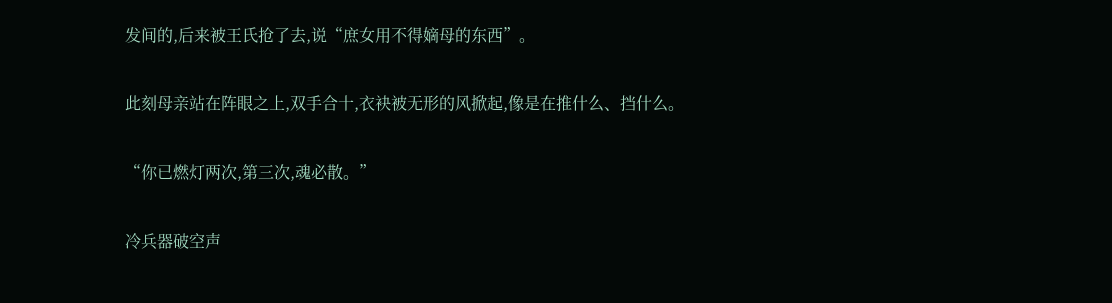发间的,后来被王氏抢了去,说“庶女用不得嫡母的东西”。

此刻母亲站在阵眼之上,双手合十,衣袂被无形的风掀起,像是在推什么、挡什么。

“你已燃灯两次,第三次,魂必散。”

冷兵器破空声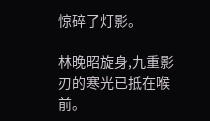惊碎了灯影。

林晚昭旋身,九重影刃的寒光已抵在喉前。